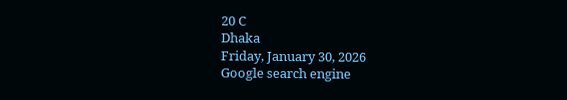20 C
Dhaka
Friday, January 30, 2026
Google search engine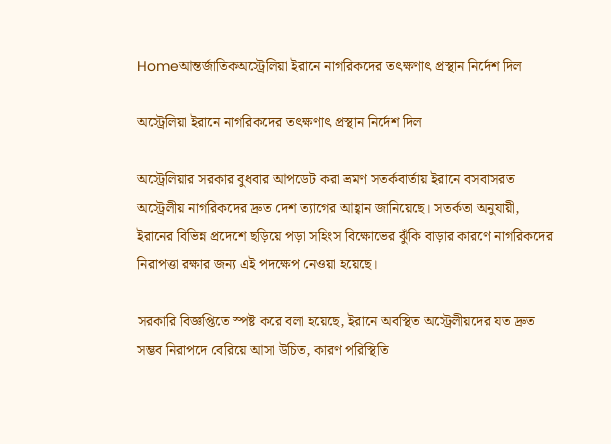Homeআন্তর্জাতিকঅস্ট্রেলিয়া ইরানে নাগরিকদের তৎক্ষণাৎ প্রস্থান নির্দেশ দিল

অস্ট্রেলিয়া ইরানে নাগরিকদের তৎক্ষণাৎ প্রস্থান নির্দেশ দিল

অস্ট্রেলিয়ার সরকার বুধবার আপডেট করা ভ্রমণ সতর্কবার্তায় ইরানে বসবাসরত অস্ট্রেলীয় নাগরিকদের দ্রুত দেশ ত্যাগের আহ্বান জানিয়েছে। সতর্কতা অনুযায়ী, ইরানের বিভিন্ন প্রদেশে ছড়িয়ে পড়া সহিংস বিক্ষোভের ঝুঁকি বাড়ার কারণে নাগরিকদের নিরাপত্তা রক্ষার জন্য এই পদক্ষেপ নেওয়া হয়েছে।

সরকারি বিজ্ঞপ্তিতে স্পষ্ট করে বলা হয়েছে, ইরানে অবস্থিত অস্ট্রেলীয়দের যত দ্রুত সম্ভব নিরাপদে বেরিয়ে আসা উচিত, কারণ পরিস্থিতি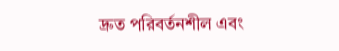দ্রুত পরিবর্তনশীল এবং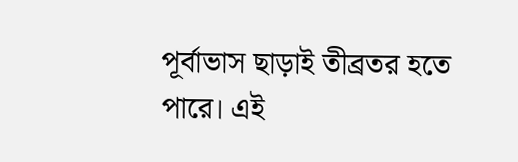পূর্বাভাস ছাড়াই তীব্রতর হতে পারে। এই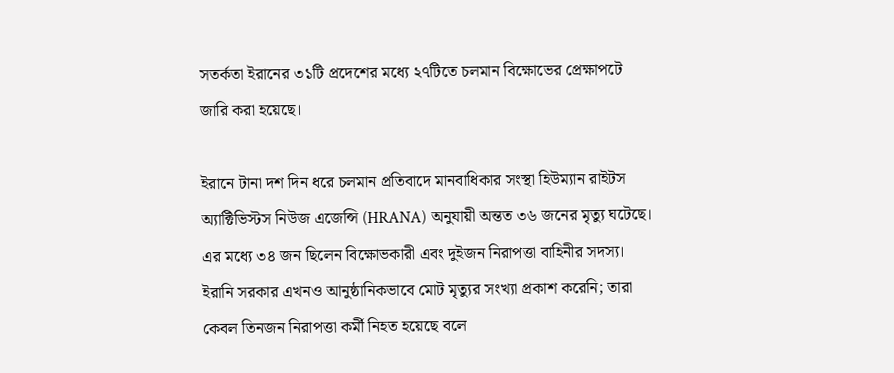সতর্কতা ইরানের ৩১টি প্রদেশের মধ্যে ২৭টিতে চলমান বিক্ষোভের প্রেক্ষাপটে জারি করা হয়েছে।

ইরানে টানা দশ দিন ধরে চলমান প্রতিবাদে মানবাধিকার সংস্থা হিউম্যান রাইটস অ্যাক্টিভিস্টস নিউজ এজেন্সি (HRANA) অনুযায়ী অন্তত ৩৬ জনের মৃত্যু ঘটেছে। এর মধ্যে ৩৪ জন ছিলেন বিক্ষোভকারী এবং দুইজন নিরাপত্তা বাহিনীর সদস্য। ইরানি সরকার এখনও আনুষ্ঠানিকভাবে মোট মৃত্যুর সংখ্যা প্রকাশ করেনি; তারা কেবল তিনজন নিরাপত্তা কর্মী নিহত হয়েছে বলে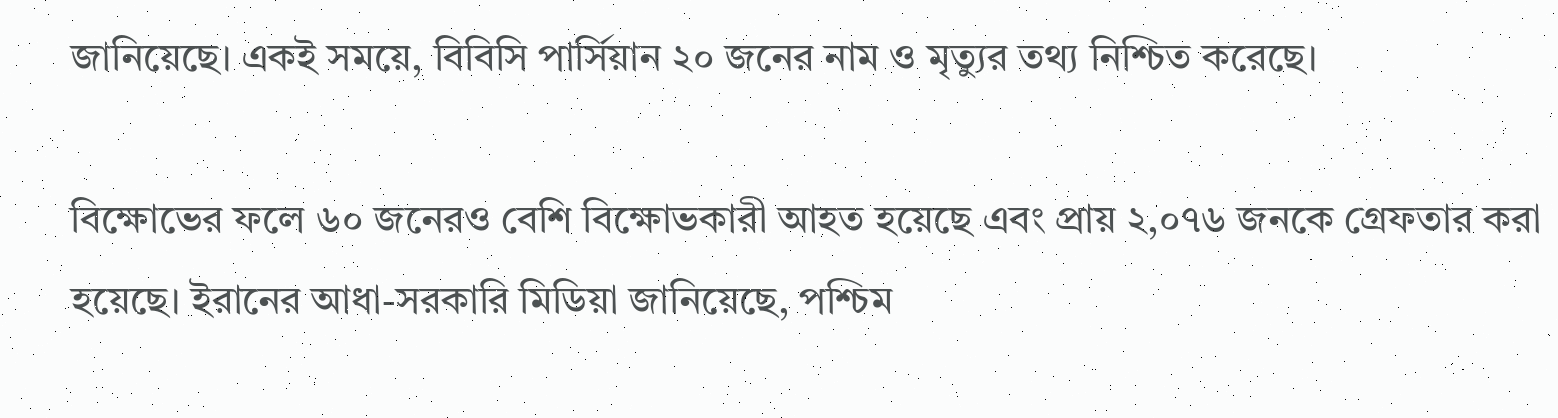জানিয়েছে। একই সময়ে, বিবিসি পার্সিয়ান ২০ জনের নাম ও মৃত্যুর তথ্য নিশ্চিত করেছে।

বিক্ষোভের ফলে ৬০ জনেরও বেশি বিক্ষোভকারী আহত হয়েছে এবং প্রায় ২,০৭৬ জনকে গ্রেফতার করা হয়েছে। ইরানের আধা-সরকারি মিডিয়া জানিয়েছে, পশ্চিম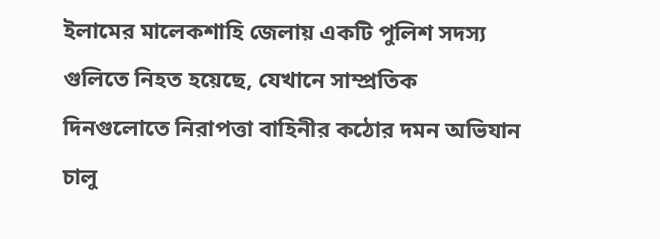ইলামের মালেকশাহি জেলায় একটি পুলিশ সদস্য গুলিতে নিহত হয়েছে, যেখানে সাম্প্রতিক দিনগুলোতে নিরাপত্তা বাহিনীর কঠোর দমন অভিযান চালু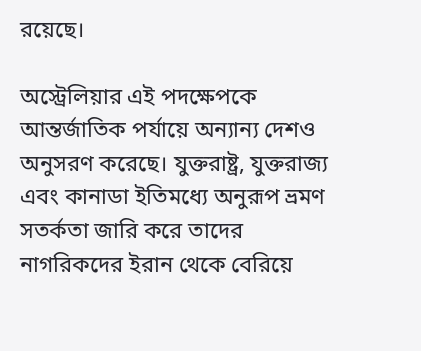রয়েছে।

অস্ট্রেলিয়ার এই পদক্ষেপকে আন্তর্জাতিক পর্যায়ে অন্যান্য দেশও অনুসরণ করেছে। যুক্তরাষ্ট্র, যুক্তরাজ্য এবং কানাডা ইতিমধ্যে অনুরূপ ভ্রমণ সতর্কতা জারি করে তাদের নাগরিকদের ইরান থেকে বেরিয়ে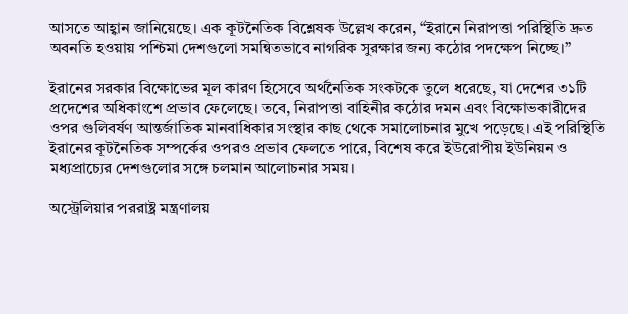আসতে আহ্বান জানিয়েছে। এক কূটনৈতিক বিশ্লেষক উল্লেখ করেন, “ইরানে নিরাপত্তা পরিস্থিতি দ্রুত অবনতি হওয়ায় পশ্চিমা দেশগুলো সমন্বিতভাবে নাগরিক সুরক্ষার জন্য কঠোর পদক্ষেপ নিচ্ছে।”

ইরানের সরকার বিক্ষোভের মূল কারণ হিসেবে অর্থনৈতিক সংকটকে তুলে ধরেছে, যা দেশের ৩১টি প্রদেশের অধিকাংশে প্রভাব ফেলেছে। তবে, নিরাপত্তা বাহিনীর কঠোর দমন এবং বিক্ষোভকারীদের ওপর গুলিবর্ষণ আন্তর্জাতিক মানবাধিকার সংস্থার কাছ থেকে সমালোচনার মুখে পড়েছে। এই পরিস্থিতি ইরানের কূটনৈতিক সম্পর্কের ওপরও প্রভাব ফেলতে পারে, বিশেষ করে ইউরোপীয় ইউনিয়ন ও মধ্যপ্রাচ্যের দেশগুলোর সঙ্গে চলমান আলোচনার সময়।

অস্ট্রেলিয়ার পররাষ্ট্র মন্ত্রণালয়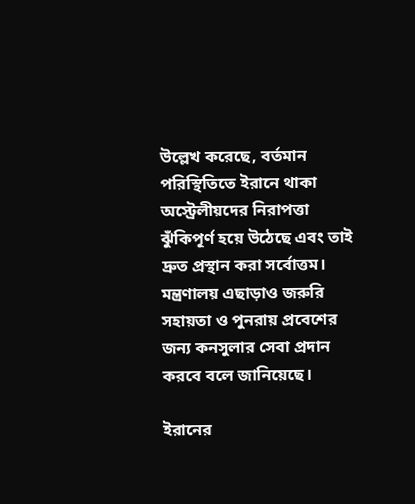উল্লেখ করেছে, বর্তমান পরিস্থিতিতে ইরানে থাকা অস্ট্রেলীয়দের নিরাপত্তা ঝুঁকিপূর্ণ হয়ে উঠেছে এবং তাই দ্রুত প্রস্থান করা সর্বোত্তম। মন্ত্রণালয় এছাড়াও জরুরি সহায়তা ও পুনরায় প্রবেশের জন্য কনসুলার সেবা প্রদান করবে বলে জানিয়েছে।

ইরানের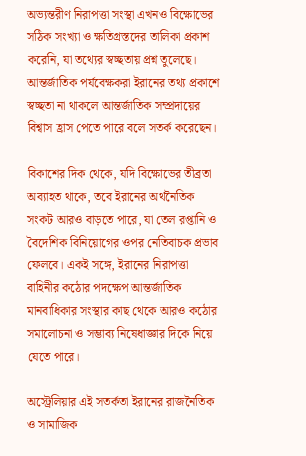অভ্যন্তরীণ নিরাপত্তা সংস্থা এখনও বিক্ষোভের সঠিক সংখ্যা ও ক্ষতিগ্রস্তদের তালিকা প্রকাশ করেনি, যা তথ্যের স্বচ্ছতায় প্রশ্ন তুলেছে। আন্তর্জাতিক পর্যবেক্ষকরা ইরানের তথ্য প্রকাশে স্বচ্ছতা না থাকলে আন্তর্জাতিক সম্প্রদায়ের বিশ্বাস হ্রাস পেতে পারে বলে সতর্ক করেছেন।

বিকাশের দিক থেকে, যদি বিক্ষোভের তীব্রতা অব্যাহত থাকে, তবে ইরানের অর্থনৈতিক সংকট আরও বাড়তে পারে, যা তেল রপ্তানি ও বৈদেশিক বিনিয়োগের ওপর নেতিবাচক প্রভাব ফেলবে। একই সঙ্গে, ইরানের নিরাপত্তা বাহিনীর কঠোর পদক্ষেপ আন্তর্জাতিক মানবাধিকার সংস্থার কাছ থেকে আরও কঠোর সমালোচনা ও সম্ভাব্য নিষেধাজ্ঞার দিকে নিয়ে যেতে পারে।

অস্ট্রেলিয়ার এই সতর্কতা ইরানের রাজনৈতিক ও সামাজিক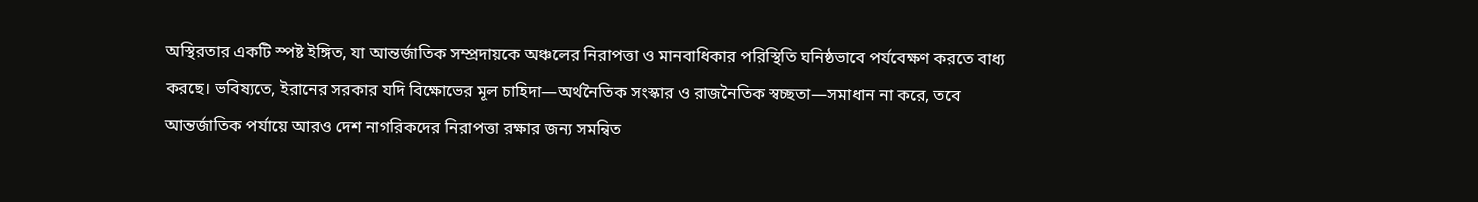অস্থিরতার একটি স্পষ্ট ইঙ্গিত, যা আন্তর্জাতিক সম্প্রদায়কে অঞ্চলের নিরাপত্তা ও মানবাধিকার পরিস্থিতি ঘনিষ্ঠভাবে পর্যবেক্ষণ করতে বাধ্য করছে। ভবিষ্যতে, ইরানের সরকার যদি বিক্ষোভের মূল চাহিদা—অর্থনৈতিক সংস্কার ও রাজনৈতিক স্বচ্ছতা—সমাধান না করে, তবে আন্তর্জাতিক পর্যায়ে আরও দেশ নাগরিকদের নিরাপত্তা রক্ষার জন্য সমন্বিত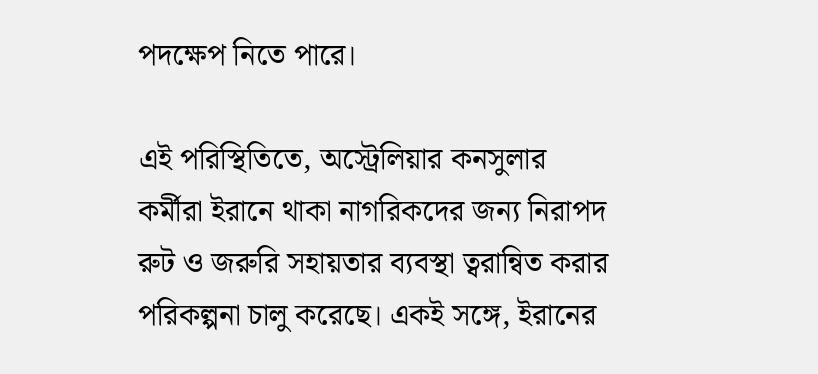পদক্ষেপ নিতে পারে।

এই পরিস্থিতিতে, অস্ট্রেলিয়ার কনসুলার কর্মীরা ইরানে থাকা নাগরিকদের জন্য নিরাপদ রুট ও জরুরি সহায়তার ব্যবস্থা ত্বরান্বিত করার পরিকল্পনা চালু করেছে। একই সঙ্গে, ইরানের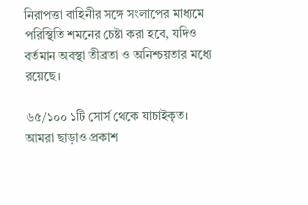নিরাপত্তা বাহিনীর সঙ্গে সংলাপের মাধ্যমে পরিস্থিতি শমনের চেষ্টা করা হবে, যদিও বর্তমান অবস্থা তীব্রতা ও অনিশ্চয়তার মধ্যে রয়েছে।

৬৫/১০০ ১টি সোর্স থেকে যাচাইকৃত।
আমরা ছাড়াও প্রকাশ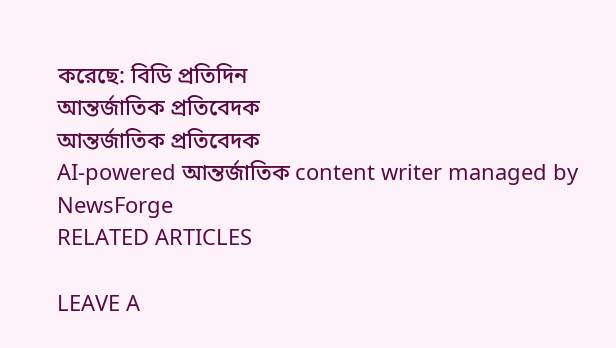করেছে: বিডি প্রতিদিন
আন্তর্জাতিক প্রতিবেদক
আন্তর্জাতিক প্রতিবেদক
AI-powered আন্তর্জাতিক content writer managed by NewsForge
RELATED ARTICLES

LEAVE A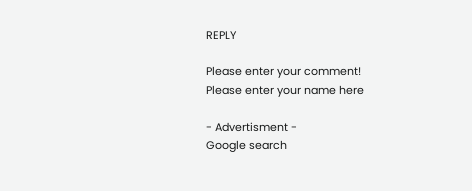REPLY

Please enter your comment!
Please enter your name here

- Advertisment -
Google search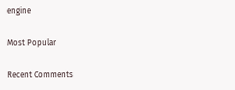engine

Most Popular

Recent Comments